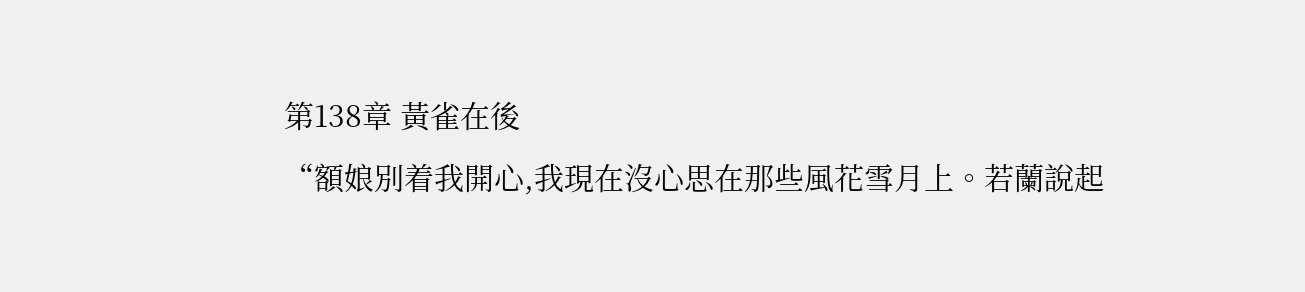第138章 黃雀在後
“額娘別着我開心,我現在沒心思在那些風花雪月上。若蘭說起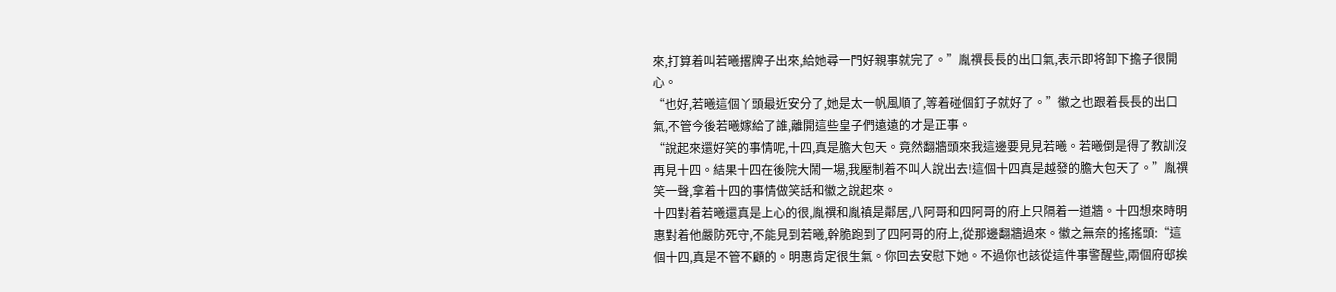來,打算着叫若曦撂牌子出來,給她尋一門好親事就完了。”胤禩長長的出口氣,表示即将卸下擔子很開心。
“也好,若曦這個丫頭最近安分了,她是太一帆風順了,等着碰個釘子就好了。”徽之也跟着長長的出口氣,不管今後若曦嫁給了誰,離開這些皇子們遠遠的才是正事。
“說起來還好笑的事情呢,十四,真是膽大包天。竟然翻牆頭來我這邊要見見若曦。若曦倒是得了教訓沒再見十四。結果十四在後院大鬧一場,我壓制着不叫人說出去!這個十四真是越發的膽大包天了。”胤禩笑一聲,拿着十四的事情做笑話和徽之說起來。
十四對着若曦還真是上心的很,胤禩和胤禛是鄰居,八阿哥和四阿哥的府上只隔着一道牆。十四想來時明惠對着他嚴防死守,不能見到若曦,幹脆跑到了四阿哥的府上,從那邊翻牆過來。徽之無奈的搖搖頭:“這個十四,真是不管不顧的。明惠肯定很生氣。你回去安慰下她。不過你也該從這件事警醒些,兩個府邸挨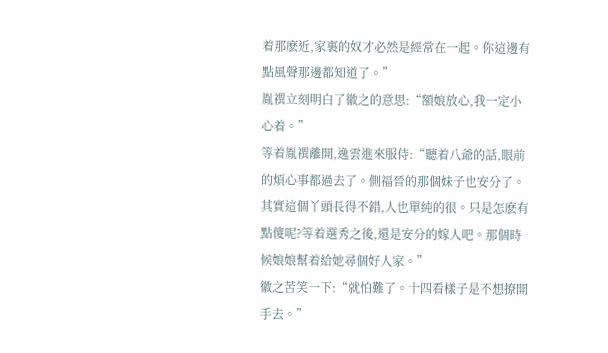着那麽近,家裏的奴才必然是經常在一起。你這邊有點風聲那邊都知道了。”
胤禩立刻明白了徽之的意思:“額娘放心,我一定小心着。”
等着胤禩離開,逸雲進來服侍:“聽着八爺的話,眼前的煩心事都過去了。側福晉的那個妹子也安分了。其實這個丫頭長得不錯,人也單純的很。只是怎麽有點傻呢?等着選秀之後,還是安分的嫁人吧。那個時候娘娘幫着給她尋個好人家。”
徽之苦笑一下:“就怕難了。十四看樣子是不想撩開手去。”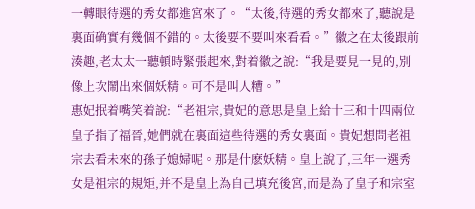一轉眼待選的秀女都進宮來了。“太後,待選的秀女都來了,聽說是裏面确實有幾個不錯的。太後要不要叫來看看。”徽之在太後跟前湊趣,老太太一聽頓時緊張起來,對着徽之說:“我是要見一見的,別像上次鬧出來個妖精。可不是叫人糟。”
惠妃抿着嘴笑着說:“老祖宗,貴妃的意思是皇上給十三和十四兩位皇子指了福晉,她們就在裏面這些待選的秀女裏面。貴妃想問老祖宗去看未來的孫子媳婦呢。那是什麽妖精。皇上說了,三年一選秀女是祖宗的規矩,并不是皇上為自己填充後宮,而是為了皇子和宗室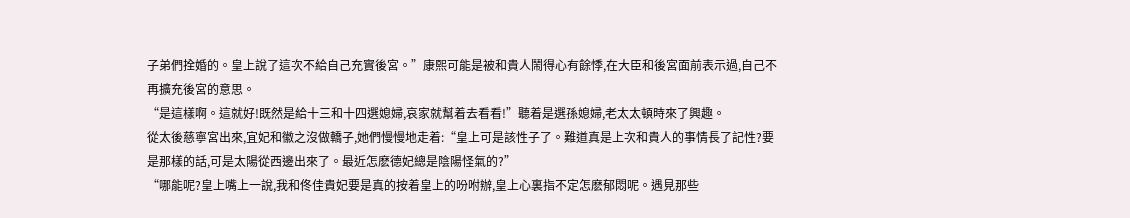子弟們拴婚的。皇上說了這次不給自己充實後宮。”康熙可能是被和貴人鬧得心有餘悸,在大臣和後宮面前表示過,自己不再擴充後宮的意思。
“是這樣啊。這就好!既然是給十三和十四選媳婦,哀家就幫着去看看!”聽着是選孫媳婦,老太太頓時來了興趣。
從太後慈寧宮出來,宜妃和徽之沒做轎子,她們慢慢地走着:“皇上可是該性子了。難道真是上次和貴人的事情長了記性?要是那樣的話,可是太陽從西邊出來了。最近怎麽德妃總是陰陽怪氣的?”
“哪能呢?皇上嘴上一說,我和佟佳貴妃要是真的按着皇上的吩咐辦,皇上心裏指不定怎麽郁悶呢。遇見那些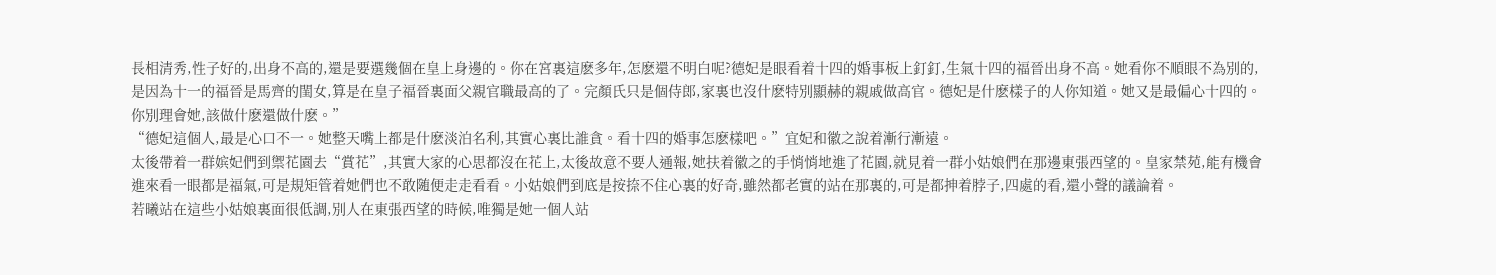長相清秀,性子好的,出身不高的,還是要選幾個在皇上身邊的。你在宮裏這麽多年,怎麽還不明白呢?德妃是眼看着十四的婚事板上釘釘,生氣十四的福晉出身不高。她看你不順眼不為別的,是因為十一的福晉是馬齊的閨女,算是在皇子福晉裏面父親官職最高的了。完顏氏只是個侍郎,家裏也沒什麽特別顯赫的親戚做高官。德妃是什麽樣子的人你知道。她又是最偏心十四的。你別理會她,該做什麽還做什麽。”
“德妃這個人,最是心口不一。她整天嘴上都是什麽淡泊名利,其實心裏比誰貪。看十四的婚事怎麽樣吧。”宜妃和徽之說着漸行漸遠。
太後帶着一群嫔妃們到禦花園去“賞花”,其實大家的心思都沒在花上,太後故意不要人通報,她扶着徽之的手悄悄地進了花園,就見着一群小姑娘們在那邊東張西望的。皇家禁苑,能有機會進來看一眼都是福氣,可是規矩管着她們也不敢随便走走看看。小姑娘們到底是按捺不住心裏的好奇,雖然都老實的站在那裏的,可是都抻着脖子,四處的看,還小聲的議論着。
若曦站在這些小姑娘裏面很低調,別人在東張西望的時候,唯獨是她一個人站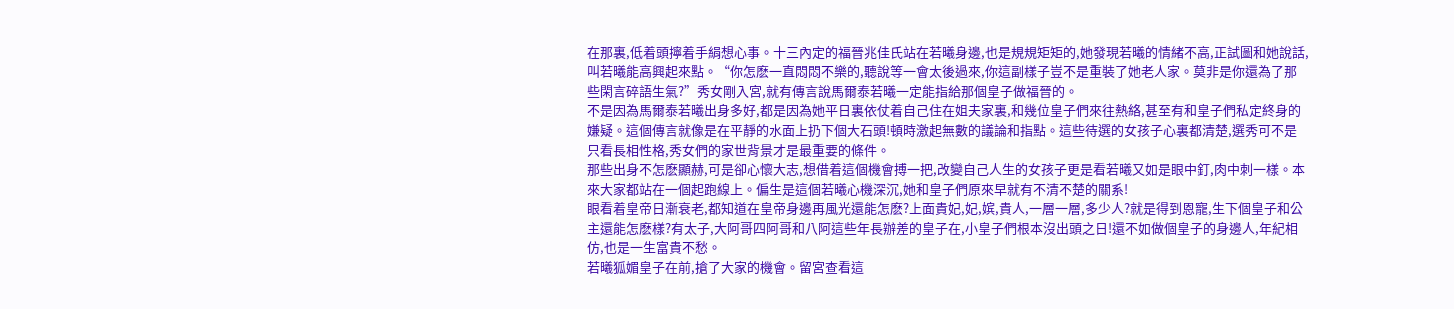在那裏,低着頭擰着手絹想心事。十三內定的福晉兆佳氏站在若曦身邊,也是規規矩矩的,她發現若曦的情緒不高,正試圖和她說話,叫若曦能高興起來點。“你怎麽一直悶悶不樂的,聽說等一會太後過來,你這副樣子豈不是重裝了她老人家。莫非是你還為了那些閑言碎語生氣?”秀女剛入宮,就有傳言說馬爾泰若曦一定能指給那個皇子做福晉的。
不是因為馬爾泰若曦出身多好,都是因為她平日裏依仗着自己住在姐夫家裏,和幾位皇子們來往熱絡,甚至有和皇子們私定終身的嫌疑。這個傳言就像是在平靜的水面上扔下個大石頭!頓時激起無數的議論和指點。這些待選的女孩子心裏都清楚,選秀可不是只看長相性格,秀女們的家世背景才是最重要的條件。
那些出身不怎麽顯赫,可是卻心懷大志,想借着這個機會搏一把,改變自己人生的女孩子更是看若曦又如是眼中釘,肉中刺一樣。本來大家都站在一個起跑線上。偏生是這個若曦心機深沉,她和皇子們原來早就有不清不楚的關系!
眼看着皇帝日漸衰老,都知道在皇帝身邊再風光還能怎麽?上面貴妃,妃,嫔,貴人,一層一層,多少人?就是得到恩寵,生下個皇子和公主還能怎麽樣?有太子,大阿哥四阿哥和八阿這些年長辦差的皇子在,小皇子們根本沒出頭之日!還不如做個皇子的身邊人,年紀相仿,也是一生富貴不愁。
若曦狐媚皇子在前,搶了大家的機會。留宮查看這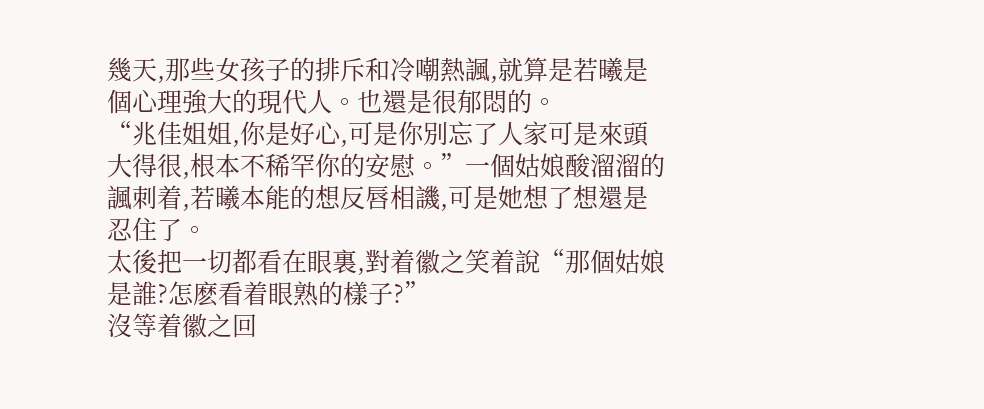幾天,那些女孩子的排斥和冷嘲熱諷,就算是若曦是個心理強大的現代人。也還是很郁悶的。
“兆佳姐姐,你是好心,可是你別忘了人家可是來頭大得很,根本不稀罕你的安慰。”一個姑娘酸溜溜的諷刺着,若曦本能的想反唇相譏,可是她想了想還是忍住了。
太後把一切都看在眼裏,對着徽之笑着說“那個姑娘是誰?怎麽看着眼熟的樣子?”
沒等着徽之回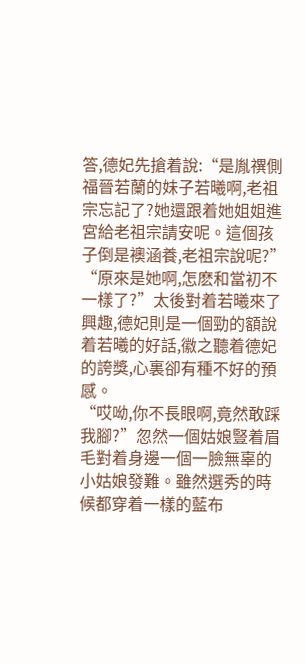答,德妃先搶着說:“是胤禩側福晉若蘭的妹子若曦啊,老祖宗忘記了?她還跟着她姐姐進宮給老祖宗請安呢。這個孩子倒是襖涵養,老祖宗說呢?”
“原來是她啊,怎麽和當初不一樣了?”太後對着若曦來了興趣,德妃則是一個勁的額說着若曦的好話,徽之聽着德妃的誇獎,心裏卻有種不好的預感。
“哎呦,你不長眼啊,竟然敢踩我腳?”忽然一個姑娘豎着眉毛對着身邊一個一臉無辜的小姑娘發難。雖然選秀的時候都穿着一樣的藍布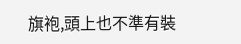旗袍,頭上也不準有裝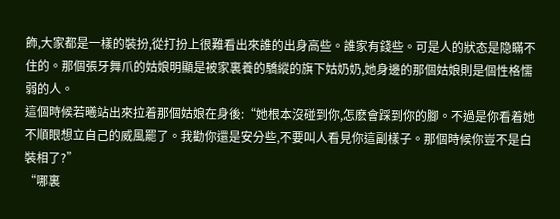飾,大家都是一樣的裝扮,從打扮上很難看出來誰的出身高些。誰家有錢些。可是人的狀态是隐瞞不住的。那個張牙舞爪的姑娘明顯是被家裏養的驕縱的旗下姑奶奶,她身邊的那個姑娘則是個性格懦弱的人。
這個時候若曦站出來拉着那個姑娘在身後:“她根本沒碰到你,怎麽會踩到你的腳。不過是你看着她不順眼想立自己的威風罷了。我勸你還是安分些,不要叫人看見你這副樣子。那個時候你豈不是白裝相了?”
“哪裏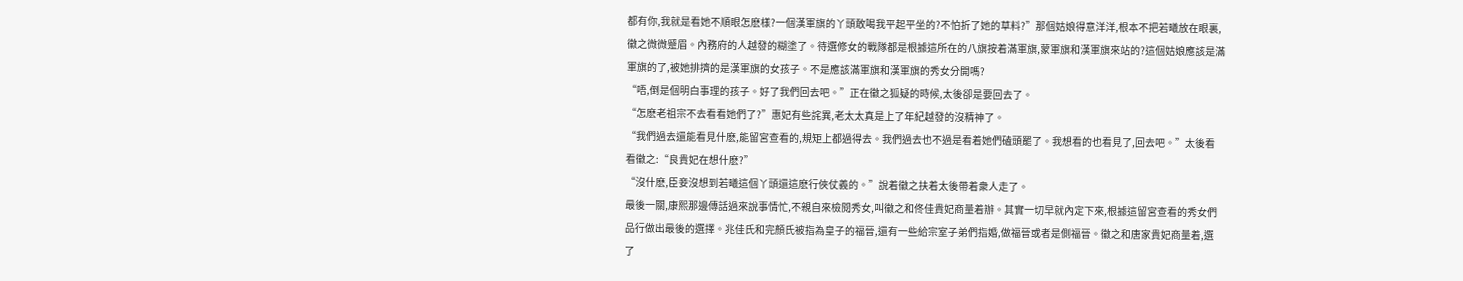都有你,我就是看她不順眼怎麽樣?一個漢軍旗的丫頭敢喝我平起平坐的?不怕折了她的草料?”那個姑娘得意洋洋,根本不把若曦放在眼裏,徽之微微蹙眉。內務府的人越發的糊塗了。待選修女的戰隊都是根據這所在的八旗按着滿軍旗,蒙軍旗和漢軍旗來站的?這個姑娘應該是滿軍旗的了,被她排擠的是漢軍旗的女孩子。不是應該滿軍旗和漢軍旗的秀女分開嗎?
“唔,倒是個明白事理的孩子。好了我們回去吧。”正在徽之狐疑的時候,太後卻是要回去了。
“怎麽老祖宗不去看看她們了?”惠妃有些詫異,老太太真是上了年紀越發的沒精神了。
“我們過去還能看見什麽,能留宮查看的,規矩上都過得去。我們過去也不過是看着她們磕頭罷了。我想看的也看見了,回去吧。”太後看看徽之:“良貴妃在想什麽?”
“沒什麽,臣妾沒想到若曦這個丫頭還這麽行俠仗義的。”說着徽之扶着太後帶着衆人走了。
最後一關,康熙那邊傳話過來說事情忙,不親自來檢閱秀女,叫徽之和佟佳貴妃商量着辦。其實一切早就內定下來,根據這留宮查看的秀女們品行做出最後的選擇。兆佳氏和完顏氏被指為皇子的福晉,還有一些給宗室子弟們指婚,做福晉或者是側福晉。徽之和唐家貴妃商量着,選了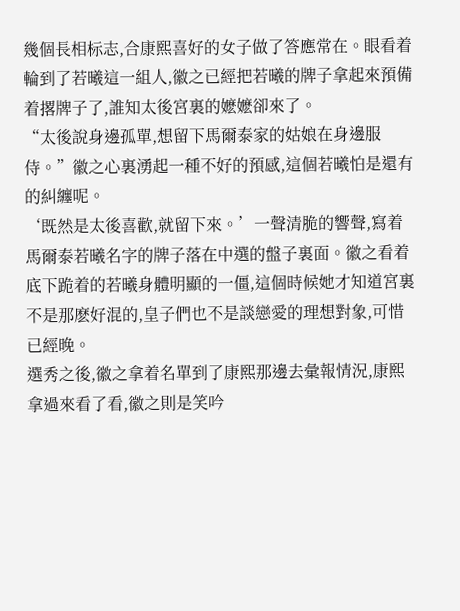幾個長相标志,合康熙喜好的女子做了答應常在。眼看着輪到了若曦這一組人,徽之已經把若曦的牌子拿起來預備着撂牌子了,誰知太後宮裏的嬷嬷卻來了。
“太後說身邊孤單,想留下馬爾泰家的姑娘在身邊服侍。”徽之心裏湧起一種不好的預感,這個若曦怕是還有的糾纏呢。
‘既然是太後喜歡,就留下來。’一聲清脆的響聲,寫着馬爾泰若曦名字的牌子落在中選的盤子裏面。徽之看着底下跪着的若曦身體明顯的一僵,這個時候她才知道宮裏不是那麽好混的,皇子們也不是談戀愛的理想對象,可惜已經晚。
選秀之後,徽之拿着名單到了康熙那邊去彙報情況,康熙拿過來看了看,徽之則是笑吟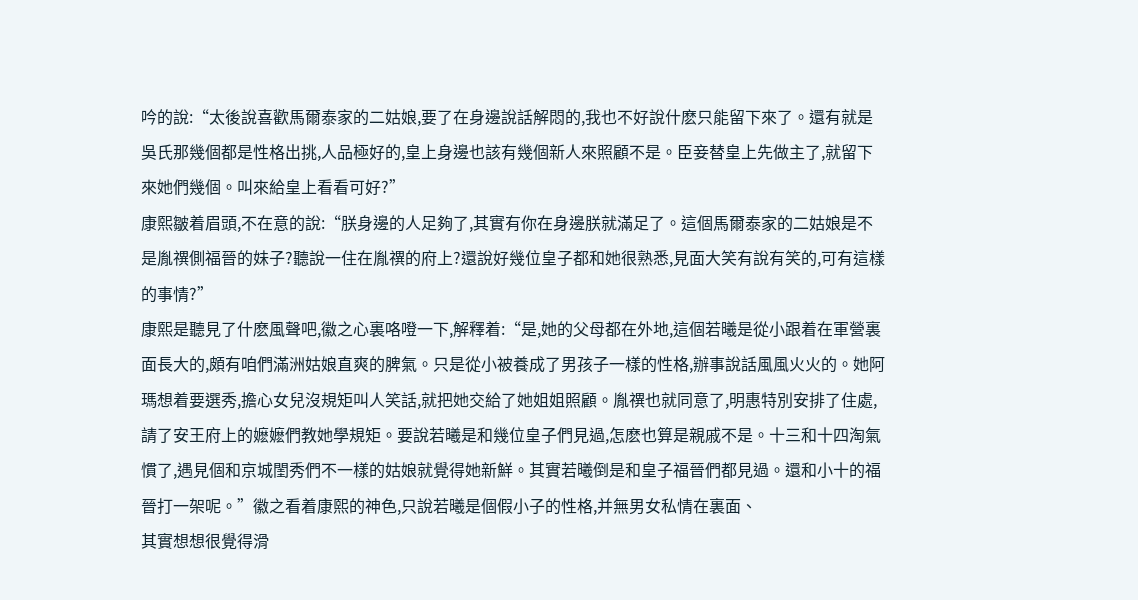吟的說:“太後說喜歡馬爾泰家的二姑娘,要了在身邊說話解悶的,我也不好說什麽只能留下來了。還有就是吳氏那幾個都是性格出挑,人品極好的,皇上身邊也該有幾個新人來照顧不是。臣妾替皇上先做主了,就留下來她們幾個。叫來給皇上看看可好?”
康熙皺着眉頭,不在意的說:“朕身邊的人足夠了,其實有你在身邊朕就滿足了。這個馬爾泰家的二姑娘是不是胤禩側福晉的妹子?聽說一住在胤禩的府上?還說好幾位皇子都和她很熟悉,見面大笑有說有笑的,可有這樣的事情?”
康熙是聽見了什麽風聲吧,徽之心裏咯噔一下,解釋着:“是,她的父母都在外地,這個若曦是從小跟着在軍營裏面長大的,頗有咱們滿洲姑娘直爽的脾氣。只是從小被養成了男孩子一樣的性格,辦事說話風風火火的。她阿瑪想着要選秀,擔心女兒沒規矩叫人笑話,就把她交給了她姐姐照顧。胤禩也就同意了,明惠特別安排了住處,請了安王府上的嬷嬷們教她學規矩。要說若曦是和幾位皇子們見過,怎麽也算是親戚不是。十三和十四淘氣慣了,遇見個和京城閨秀們不一樣的姑娘就覺得她新鮮。其實若曦倒是和皇子福晉們都見過。還和小十的福晉打一架呢。”徽之看着康熙的神色,只說若曦是個假小子的性格,并無男女私情在裏面、
其實想想很覺得滑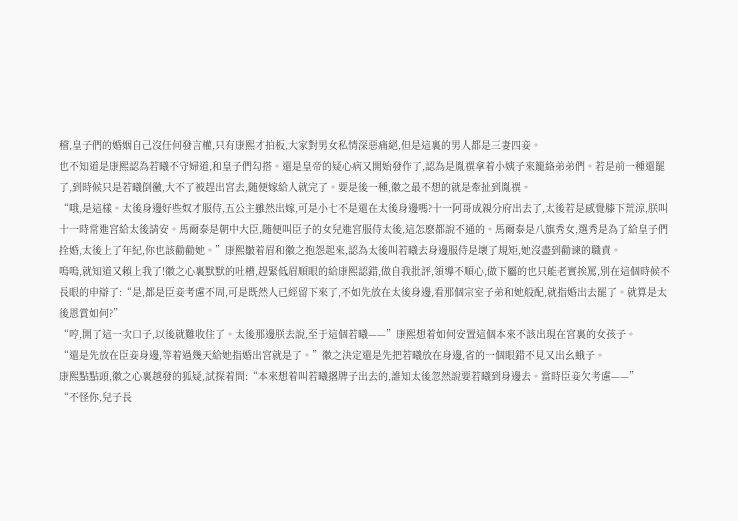稽,皇子們的婚姻自己沒任何發言權,只有康熙才拍板,大家對男女私情深惡痛絕,但是這裏的男人都是三妻四妾。
也不知道是康熙認為若曦不守婦道,和皇子們勾搭。還是皇帝的疑心病又開始發作了,認為是胤禩拿着小姨子來籠絡弟弟們。若是前一種還罷了,到時候只是若曦倒黴,大不了被趕出宮去,随便嫁給人就完了。要是後一種,徽之最不想的就是牽扯到胤禩。
“哦,是這樣。太後身邊好些奴才服侍,五公主雖然出嫁,可是小七不是還在太後身邊嗎?十一阿哥成親分府出去了,太後若是感覺膝下荒涼,朕叫十一時常進宮給太後請安。馬爾泰是朝中大臣,随便叫臣子的女兒進宮服侍太後,這怎麽都說不通的。馬爾泰是八旗秀女,選秀是為了給皇子們拴婚,太後上了年紀,你也該勸勸她。”康熙皺着眉和徽之抱怨起來,認為太後叫若曦去身邊服侍是壞了規矩,她沒盡到勸谏的職責。
嗚嗚,就知道又賴上我了!徽之心裏默默的吐槽,趕緊低眉順眼的給康熙認錯,做自我批評,領導不順心,做下屬的也只能老實挨罵,別在這個時候不長眼的申辯了:“是,都是臣妾考慮不周,可是既然人已經留下來了,不如先放在太後身邊,看那個宗室子弟和她般配,就指婚出去罷了。就算是太後恩賞如何?”
“哼,開了這一次口子,以後就難收住了。太後那邊朕去說,至于這個若曦——”康熙想着如何安置這個本來不該出現在宮裏的女孩子。
“還是先放在臣妾身邊,等着過幾天給她指婚出宮就是了。”徽之決定還是先把若曦放在身邊,省的一個眼錯不見又出幺蛾子。
康熙點點頭,徽之心裏越發的狐疑,試探着問:“本來想着叫若曦撂牌子出去的,誰知太後忽然說要若曦到身邊去。當時臣妾欠考慮——”
“不怪你,兒子長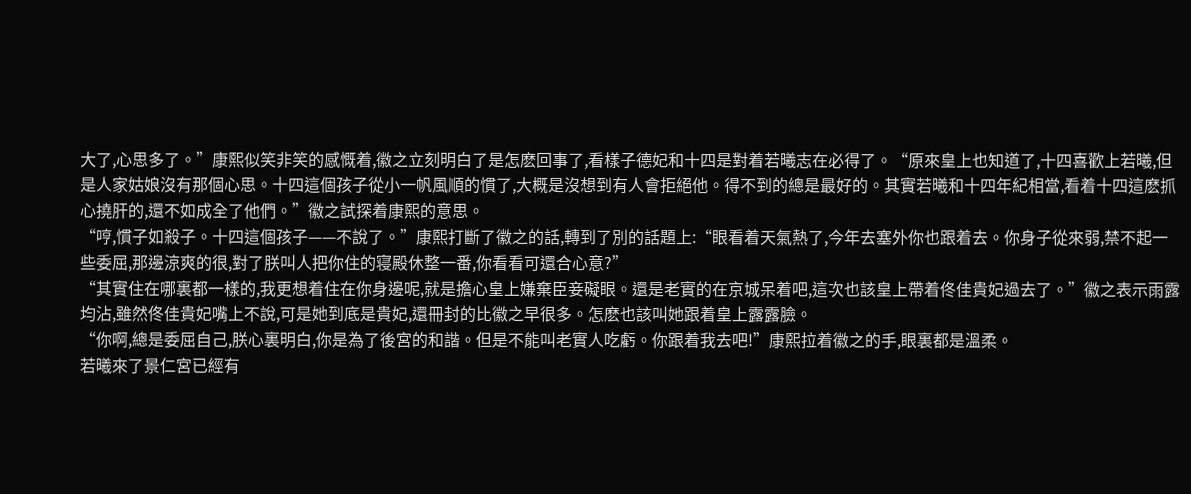大了,心思多了。”康熙似笑非笑的感慨着,徽之立刻明白了是怎麽回事了,看樣子德妃和十四是對着若曦志在必得了。“原來皇上也知道了,十四喜歡上若曦,但是人家姑娘沒有那個心思。十四這個孩子從小一帆風順的慣了,大概是沒想到有人會拒絕他。得不到的總是最好的。其實若曦和十四年紀相當,看着十四這麽抓心撓肝的,還不如成全了他們。”徽之試探着康熙的意思。
“哼,慣子如殺子。十四這個孩子——不說了。”康熙打斷了徽之的話,轉到了別的話題上:“眼看着天氣熱了,今年去塞外你也跟着去。你身子從來弱,禁不起一些委屈,那邊涼爽的很,對了朕叫人把你住的寝殿休整一番,你看看可還合心意?”
“其實住在哪裏都一樣的,我更想着住在你身邊呢,就是擔心皇上嫌棄臣妾礙眼。還是老實的在京城呆着吧,這次也該皇上帶着佟佳貴妃過去了。”徽之表示雨露均沾,雖然佟佳貴妃嘴上不說,可是她到底是貴妃,還冊封的比徽之早很多。怎麽也該叫她跟着皇上露露臉。
“你啊,總是委屈自己,朕心裏明白,你是為了後宮的和諧。但是不能叫老實人吃虧。你跟着我去吧!”康熙拉着徽之的手,眼裏都是溫柔。
若曦來了景仁宮已經有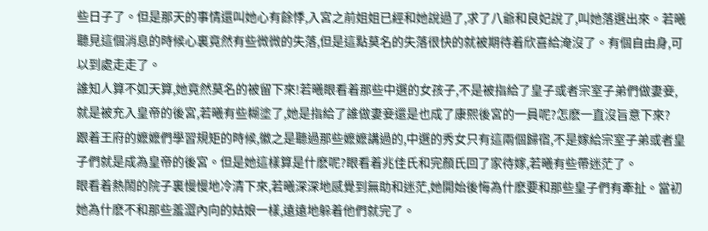些日子了。但是那天的事情還叫她心有餘悸,入宮之前姐姐已經和她說過了,求了八爺和良妃說了,叫她落選出來。若曦聽見這個消息的時候心裏竟然有些微微的失落,但是這點莫名的失落很快的就被期待着欣喜給淹沒了。有個自由身,可以到處走走了。
誰知人算不如天算,她竟然莫名的被留下來!若曦眼看着那些中選的女孩子,不是被指給了皇子或者宗室子弟們做妻妾,就是被充入皇帝的後宮,若曦有些糊塗了,她是指給了誰做妻妾還是也成了康熙後宮的一員呢?怎麽一直沒旨意下來?
跟着王府的嬷嬷們學習規矩的時候,徽之是聽過那些嬷嬷講過的,中選的秀女只有這兩個歸宿,不是嫁給宗室子弟或者皇子們就是成為皇帝的後宮。但是她這樣算是什麽呢?眼看着兆佳氏和完顏氏回了家待嫁,若曦有些帶迷茫了。
眼看着熱鬧的院子裏慢慢地冷清下來,若曦深深地感覺到無助和迷茫,她開始後悔為什麽要和那些皇子們有牽扯。當初她為什麽不和那些羞澀內向的姑娘一樣,遠遠地躲着他們就完了。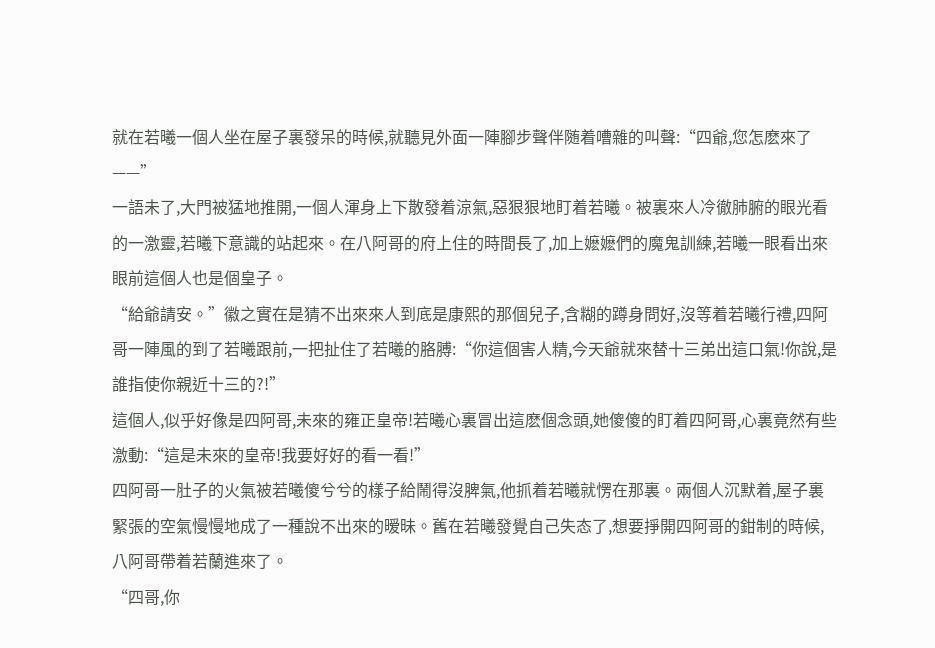就在若曦一個人坐在屋子裏發呆的時候,就聽見外面一陣腳步聲伴随着嘈雜的叫聲:“四爺,您怎麽來了——”
一語未了,大門被猛地推開,一個人渾身上下散發着涼氣,惡狠狠地盯着若曦。被裏來人冷徹肺腑的眼光看的一激靈,若曦下意識的站起來。在八阿哥的府上住的時間長了,加上嬷嬷們的魔鬼訓練,若曦一眼看出來眼前這個人也是個皇子。
“給爺請安。”徽之實在是猜不出來來人到底是康熙的那個兒子,含糊的蹲身問好,沒等着若曦行禮,四阿哥一陣風的到了若曦跟前,一把扯住了若曦的胳膊:“你這個害人精,今天爺就來替十三弟出這口氣!你說,是誰指使你親近十三的?!”
這個人,似乎好像是四阿哥,未來的雍正皇帝!若曦心裏冒出這麽個念頭,她傻傻的盯着四阿哥,心裏竟然有些激動:“這是未來的皇帝!我要好好的看一看!”
四阿哥一肚子的火氣被若曦傻兮兮的樣子給鬧得沒脾氣,他抓着若曦就愣在那裏。兩個人沉默着,屋子裏緊張的空氣慢慢地成了一種說不出來的暧昧。舊在若曦發覺自己失态了,想要掙開四阿哥的鉗制的時候,八阿哥帶着若蘭進來了。
“四哥,你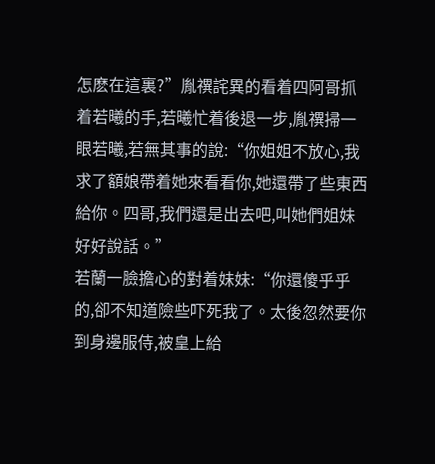怎麽在這裏?”胤禩詫異的看着四阿哥抓着若曦的手,若曦忙着後退一步,胤禩掃一眼若曦,若無其事的說:“你姐姐不放心,我求了額娘帶着她來看看你,她還帶了些東西給你。四哥,我們還是出去吧,叫她們姐妹好好說話。”
若蘭一臉擔心的對着妹妹:“你還傻乎乎的,卻不知道險些吓死我了。太後忽然要你到身邊服侍,被皇上給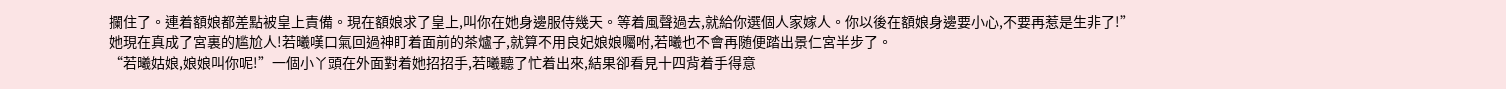攔住了。連着額娘都差點被皇上責備。現在額娘求了皇上,叫你在她身邊服侍幾天。等着風聲過去,就給你選個人家嫁人。你以後在額娘身邊要小心,不要再惹是生非了!”
她現在真成了宮裏的尴尬人!若曦嘆口氣回過神盯着面前的茶爐子,就算不用良妃娘娘囑咐,若曦也不會再随便踏出景仁宮半步了。
“若曦姑娘,娘娘叫你呢!”一個小丫頭在外面對着她招招手,若曦聽了忙着出來,結果卻看見十四背着手得意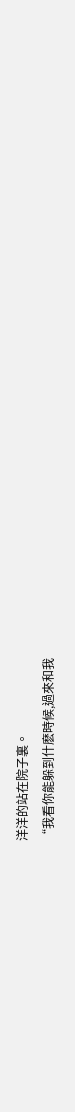洋洋的站在院子裏。
“我看你能躲到什麽時候,過來和我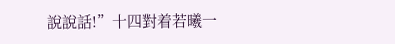說說話!”十四對着若曦一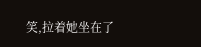笑,拉着她坐在了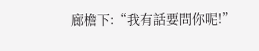廊檐下:“我有話要問你呢!”